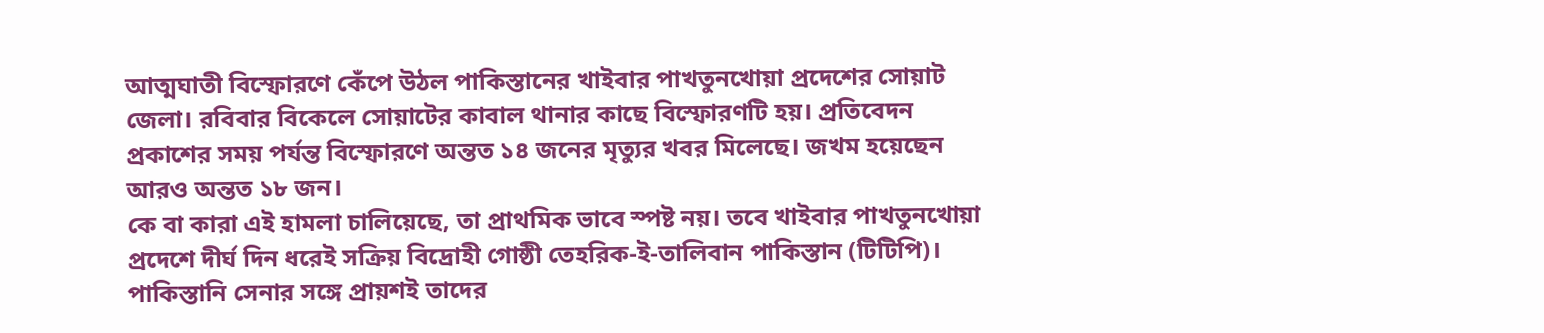আত্মঘাতী বিস্ফোরণে কেঁপে উঠল পাকিস্তানের খাইবার পাখতুনখোয়া প্রদেশের সোয়াট জেলা। রবিবার বিকেলে সোয়াটের কাবাল থানার কাছে বিস্ফোরণটি হয়। প্রতিবেদন প্রকাশের সময় পর্যন্ত বিস্ফোরণে অন্তত ১৪ জনের মৃত্যুর খবর মিলেছে। জখম হয়েছেন আরও অন্তত ১৮ জন।
কে বা কারা এই হামলা চালিয়েছে, তা প্রাথমিক ভাবে স্পষ্ট নয়। তবে খাইবার পাখতুনখোয়া প্রদেশে দীর্ঘ দিন ধরেই সক্রিয় বিদ্রোহী গোষ্ঠী তেহরিক-ই-তালিবান পাকিস্তান (টিটিপি)। পাকিস্তানি সেনার সঙ্গে প্রায়শই তাদের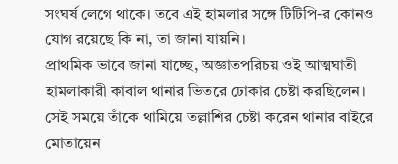সংঘর্ষ লেগে থাকে। তবে এই হামলার সঙ্গে টিটিপি-র কোনও যোগ রয়েছে কি না, তা জানা যায়নি।
প্রাথমিক ভাবে জানা যাচ্ছে, অজ্ঞাতপরিচয় ওই আত্মঘাতী হামলাকারী কাবাল থানার ভিতরে ঢোকার চেষ্টা করছিলেন। সেই সময়ে তাঁকে থামিয়ে তল্লাশির চেষ্টা করেন থানার বাইরে মোতায়েন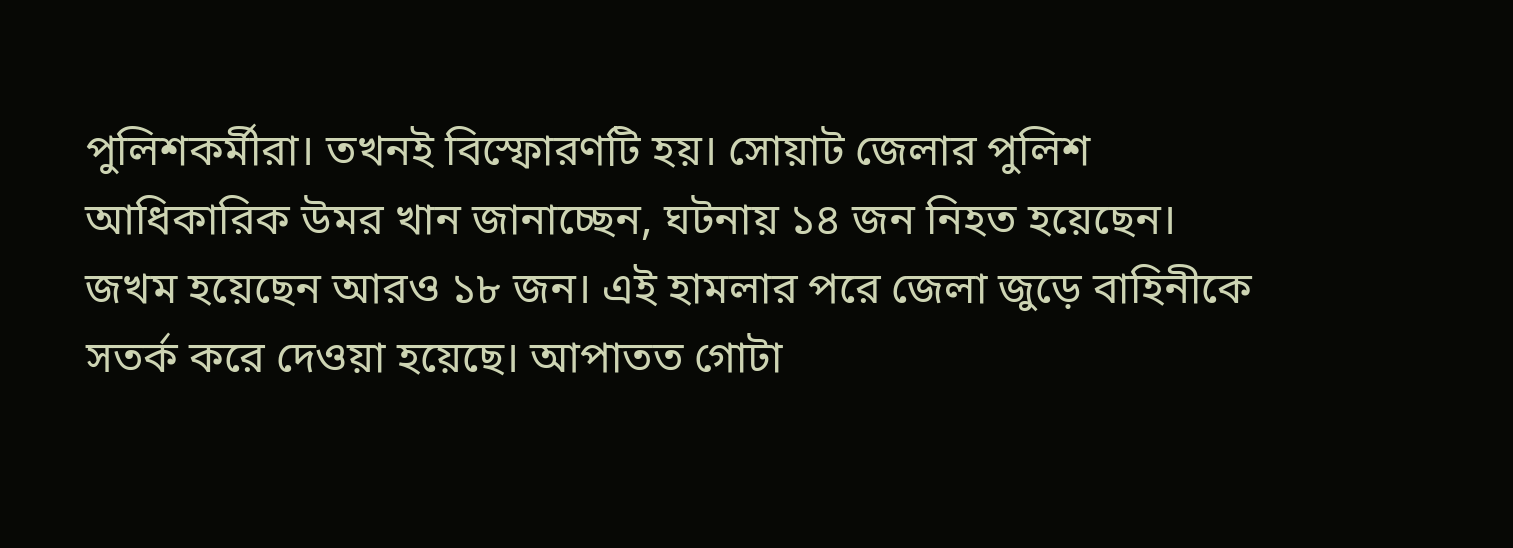পুলিশকর্মীরা। তখনই বিস্ফোরণটি হয়। সোয়াট জেলার পুলিশ আধিকারিক উমর খান জানাচ্ছেন, ঘটনায় ১৪ জন নিহত হয়েছেন। জখম হয়েছেন আরও ১৮ জন। এই হামলার পরে জেলা জুড়ে বাহিনীকে সতর্ক করে দেওয়া হয়েছে। আপাতত গোটা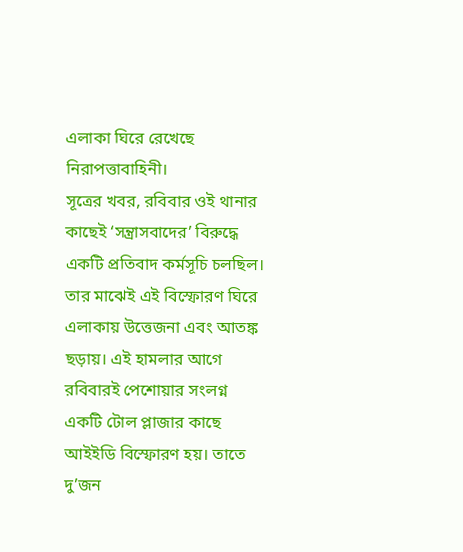এলাকা ঘিরে রেখেছে নিরাপত্তাবাহিনী।
সূত্রের খবর, রবিবার ওই থানার কাছেই ‘সন্ত্রাসবাদের’ বিরুদ্ধে একটি প্রতিবাদ কর্মসূচি চলছিল। তার মাঝেই এই বিস্ফোরণ ঘিরে এলাকায় উত্তেজনা এবং আতঙ্ক ছড়ায়। এই হামলার আগে রবিবারই পেশোয়ার সংলগ্ন একটি টোল প্লাজার কাছে আইইডি বিস্ফোরণ হয়। তাতে দু’জন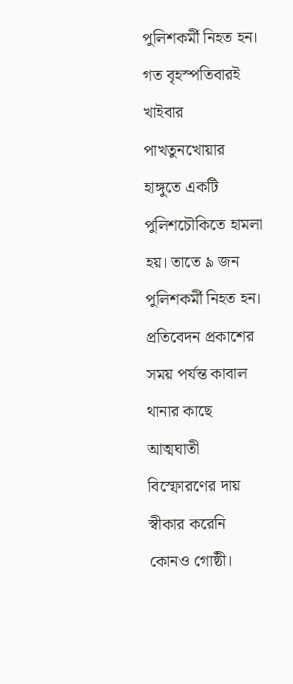পুলিশকর্মী নিহত হন। গত বৃহস্পতিবারই খাইবার পাখতুনখোয়ার হাঙ্গুতে একটি পুলিশচৌকিতে হামলা হয়। তাতে ৯ জন পুলিশকর্মী নিহত হন।
প্রতিবেদন প্রকাশের সময় পর্যন্ত কাবাল থানার কাছে আত্মঘাতী বিস্ফোরণের দায় স্বীকার করেনি কোনও গোষ্ঠী।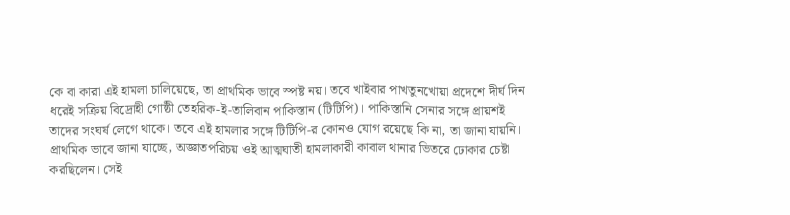কে বা কারা এই হামলা চালিয়েছে, তা প্রাথমিক ভাবে স্পষ্ট নয়। তবে খাইবার পাখতুনখোয়া প্রদেশে দীর্ঘ দিন ধরেই সক্রিয় বিদ্রোহী গোষ্ঠী তেহরিক-ই-তালিবান পাকিস্তান (টিটিপি)। পাকিস্তানি সেনার সঙ্গে প্রায়শই তাদের সংঘর্ষ লেগে থাকে। তবে এই হামলার সঙ্গে টিটিপি-র কোনও যোগ রয়েছে কি না, তা জানা যায়নি।
প্রাথমিক ভাবে জানা যাচ্ছে, অজ্ঞাতপরিচয় ওই আত্মঘাতী হামলাকারী কাবাল থানার ভিতরে ঢোকার চেষ্টা করছিলেন। সেই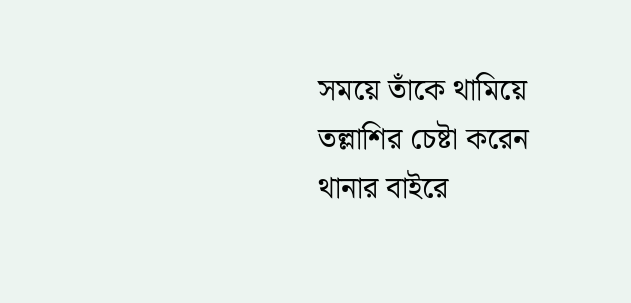সময়ে তাঁকে থামিয়ে তল্লাশির চেষ্টা করেন থানার বাইরে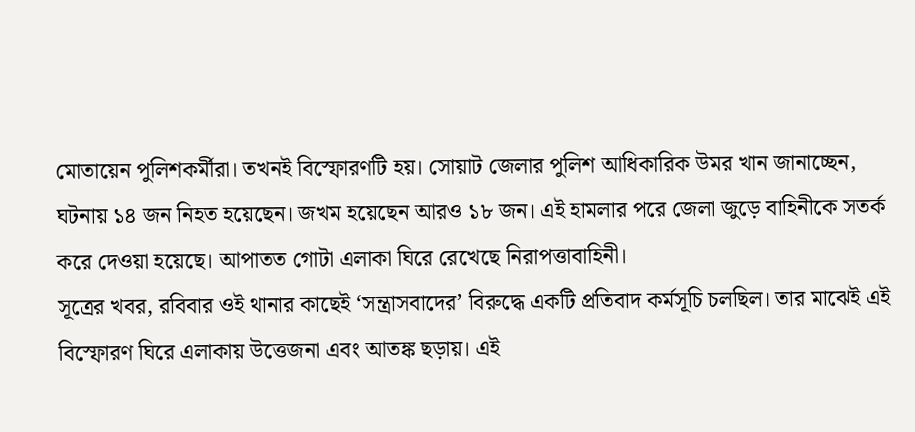মোতায়েন পুলিশকর্মীরা। তখনই বিস্ফোরণটি হয়। সোয়াট জেলার পুলিশ আধিকারিক উমর খান জানাচ্ছেন, ঘটনায় ১৪ জন নিহত হয়েছেন। জখম হয়েছেন আরও ১৮ জন। এই হামলার পরে জেলা জুড়ে বাহিনীকে সতর্ক করে দেওয়া হয়েছে। আপাতত গোটা এলাকা ঘিরে রেখেছে নিরাপত্তাবাহিনী।
সূত্রের খবর, রবিবার ওই থানার কাছেই ‘সন্ত্রাসবাদের’ বিরুদ্ধে একটি প্রতিবাদ কর্মসূচি চলছিল। তার মাঝেই এই বিস্ফোরণ ঘিরে এলাকায় উত্তেজনা এবং আতঙ্ক ছড়ায়। এই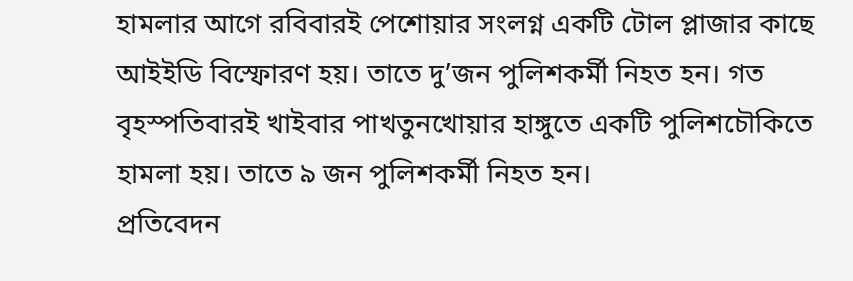হামলার আগে রবিবারই পেশোয়ার সংলগ্ন একটি টোল প্লাজার কাছে আইইডি বিস্ফোরণ হয়। তাতে দু’জন পুলিশকর্মী নিহত হন। গত বৃহস্পতিবারই খাইবার পাখতুনখোয়ার হাঙ্গুতে একটি পুলিশচৌকিতে হামলা হয়। তাতে ৯ জন পুলিশকর্মী নিহত হন।
প্রতিবেদন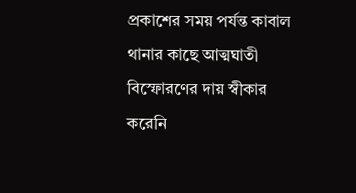প্রকাশের সময় পর্যন্ত কাবাল থানার কাছে আত্মঘাতী বিস্ফোরণের দায় স্বীকার করেনি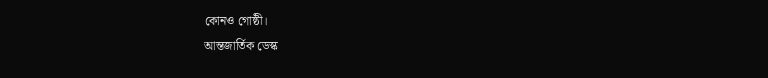কোনও গোষ্ঠী।
আন্তজার্তিক ডেস্ক